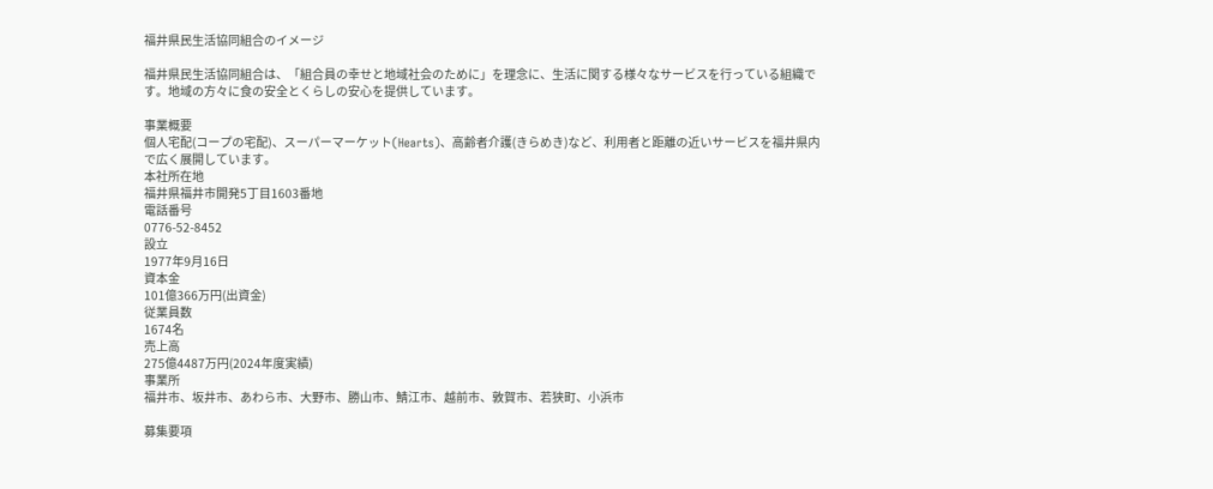福井県民生活協同組合のイメージ

福井県民生活協同組合は、「組合員の幸せと地域社会のために」を理念に、生活に関する様々なサービスを行っている組織です。地域の方々に食の安全とくらしの安心を提供しています。

事業概要
個人宅配(コープの宅配)、スーパーマーケット(Hearts)、高齢者介護(きらめき)など、利用者と距離の近いサービスを福井県内で広く展開しています。
本社所在地
福井県福井市開発5丁目1603番地
電話番号
0776-52-8452
設立
1977年9月16日
資本金
101億366万円(出資金)
従業員数
1674名
売上高
275億4487万円(2024年度実績)
事業所
福井市、坂井市、あわら市、大野市、勝山市、鯖江市、越前市、敦賀市、若狭町、小浜市

募集要項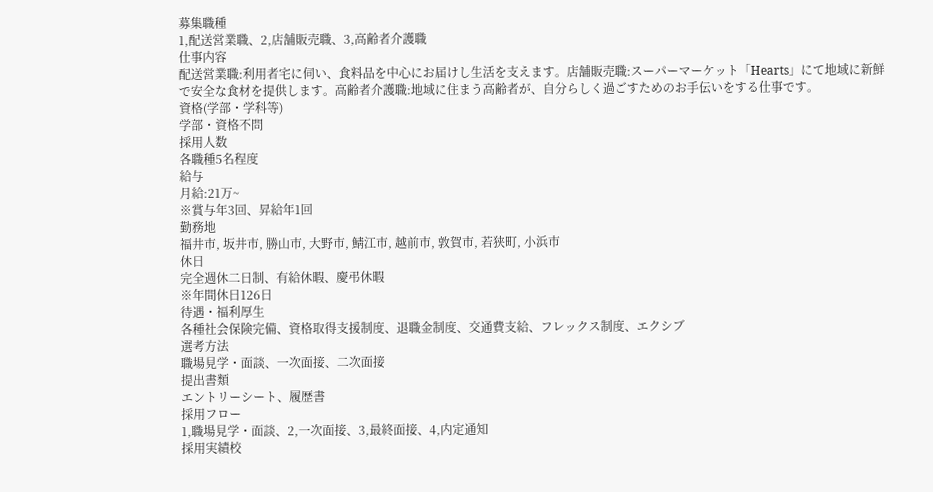募集職種
1,配送営業職、2,店舗販売職、3,高齢者介護職
仕事内容
配送営業職:利用者宅に伺い、食料品を中心にお届けし生活を支えます。店舗販売職:スーパーマーケット「Hearts」にて地域に新鮮で安全な食材を提供します。高齢者介護職:地域に住まう高齢者が、自分らしく過ごすためのお手伝いをする仕事です。
資格(学部・学科等)
学部・資格不問
採用人数
各職種5名程度
給与
月給:21万~
※賞与年3回、昇給年1回
勤務地
福井市, 坂井市, 勝山市, 大野市, 鯖江市, 越前市, 敦賀市, 若狭町, 小浜市
休日
完全週休二日制、有給休暇、慶弔休暇
※年間休日126日
待遇・福利厚生
各種社会保険完備、資格取得支援制度、退職金制度、交通費支給、フレックス制度、エクシブ
選考方法
職場見学・面談、一次面接、二次面接
提出書類
エントリーシート、履歴書
採用フロー
1,職場見学・面談、2,一次面接、3,最終面接、4,内定通知
採用実績校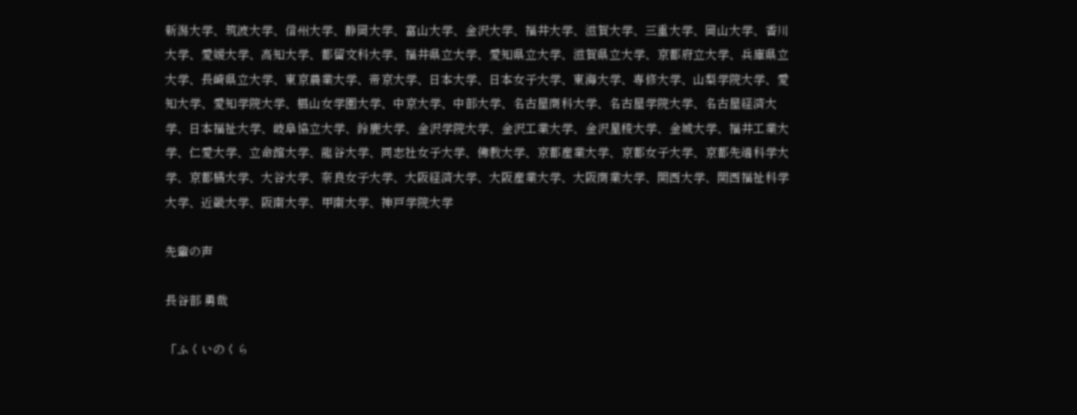新潟大学、筑波大学、信州大学、静岡大学、富山大学、金沢大学、福井大学、滋賀大学、三重大学、岡山大学、香川大学、愛媛大学、高知大学、都留文科大学、福井県立大学、愛知県立大学、滋賀県立大学、京都府立大学、兵庫県立大学、長崎県立大学、東京農業大学、帝京大学、日本大学、日本女子大学、東海大学、専修大学、山梨学院大学、愛知大学、愛知学院大学、椙山女学園大学、中京大学、中部大学、名古屋商科大学、名古屋学院大学、名古屋経済大学、日本福祉大学、岐阜協立大学、鈴鹿大学、金沢学院大学、金沢工業大学、金沢星稜大学、金城大学、福井工業大学、仁愛大学、立命館大学、龍谷大学、同志社女子大学、佛教大学、京都産業大学、京都女子大学、京都先端科学大学、京都橘大学、大谷大学、奈良女子大学、大阪経済大学、大阪産業大学、大阪商業大学、関西大学、関西福祉科学大学、近畿大学、阪南大学、甲南大学、神戸学院大学

先輩の声

長谷部 勇哉

「ふくいのくら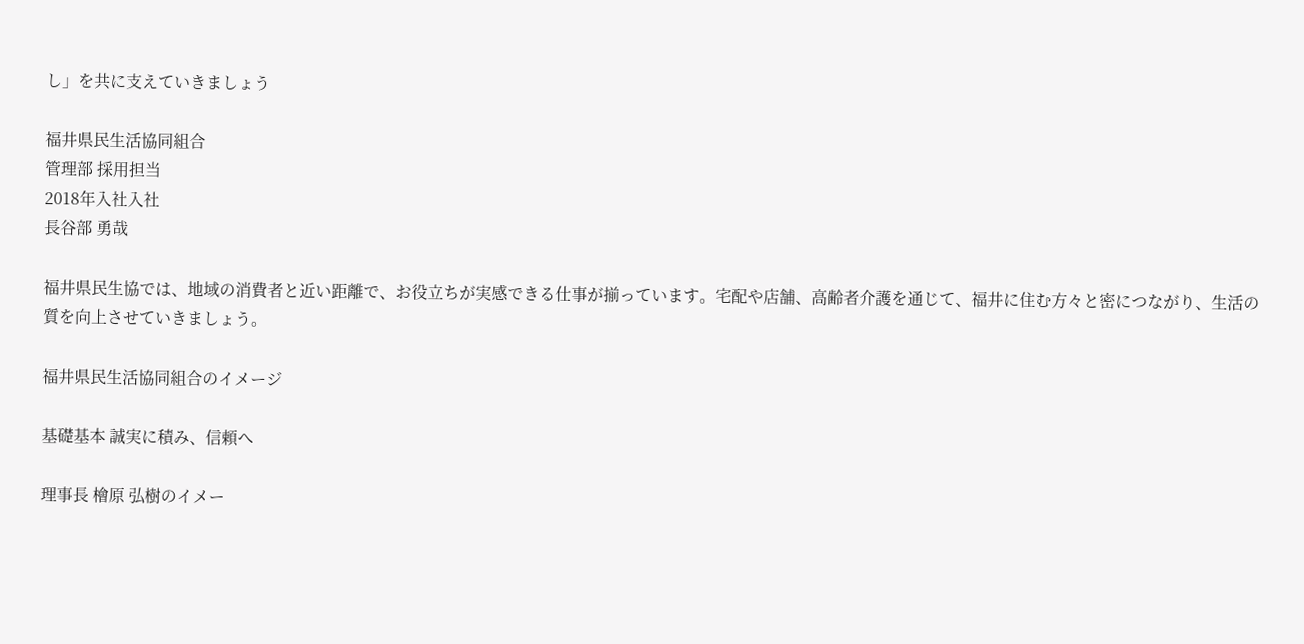し」を共に支えていきましょう

福井県民生活協同組合
管理部 採用担当
2018年入社入社
長谷部 勇哉

福井県民生協では、地域の消費者と近い距離で、お役立ちが実感できる仕事が揃っています。宅配や店舗、高齢者介護を通じて、福井に住む方々と密につながり、生活の質を向上させていきましょう。

福井県民生活協同組合のイメージ

基礎基本 誠実に積み、信頼へ

理事長 檜原 弘樹のイメー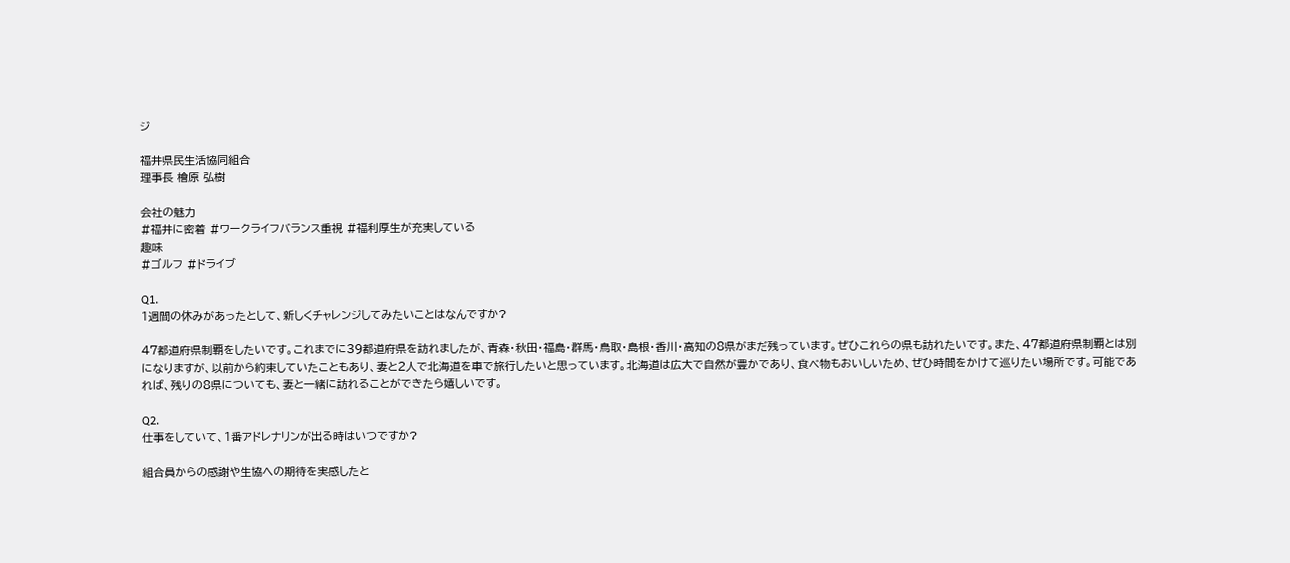ジ

福井県民生活協同組合
理事長 檜原 弘樹

会社の魅力
#福井に密着 #ワークライフバランス重視 #福利厚生が充実している
趣味
#ゴルフ #ドライブ

Q1.
1週間の休みがあったとして、新しくチャレンジしてみたいことはなんですか?

47都道府県制覇をしたいです。これまでに39都道府県を訪れましたが、青森・秋田・福島・群馬・鳥取・島根・香川・高知の8県がまだ残っています。ぜひこれらの県も訪れたいです。また、47都道府県制覇とは別になりますが、以前から約束していたこともあり、妻と2人で北海道を車で旅行したいと思っています。北海道は広大で自然が豊かであり、食べ物もおいしいため、ぜひ時間をかけて巡りたい場所です。可能であれば、残りの8県についても、妻と一緒に訪れることができたら嬉しいです。

Q2.
仕事をしていて、1番アドレナリンが出る時はいつですか?

組合員からの感謝や生協への期待を実感したと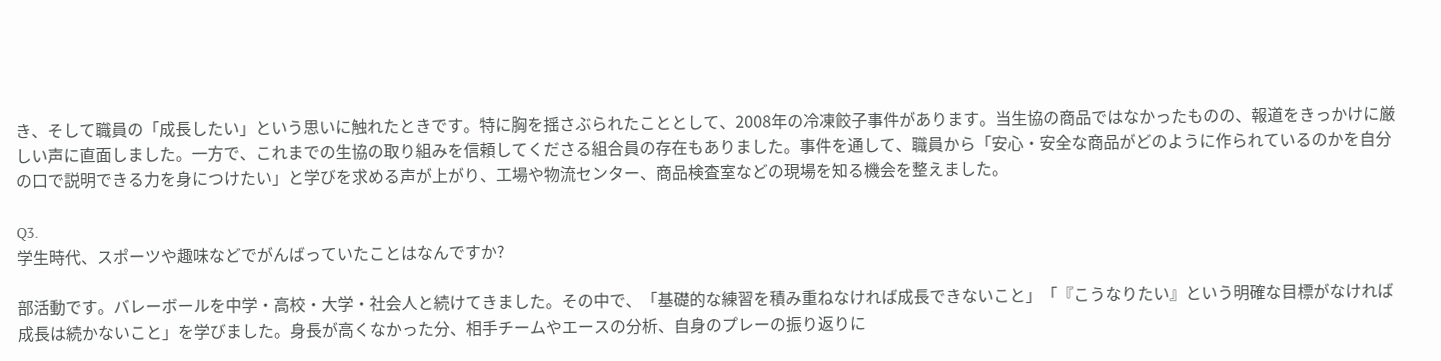き、そして職員の「成長したい」という思いに触れたときです。特に胸を揺さぶられたこととして、2008年の冷凍餃子事件があります。当生協の商品ではなかったものの、報道をきっかけに厳しい声に直面しました。一方で、これまでの生協の取り組みを信頼してくださる組合員の存在もありました。事件を通して、職員から「安心・安全な商品がどのように作られているのかを自分の口で説明できる力を身につけたい」と学びを求める声が上がり、工場や物流センター、商品検査室などの現場を知る機会を整えました。

Q3.
学生時代、スポーツや趣味などでがんばっていたことはなんですか?

部活動です。バレーボールを中学・高校・大学・社会人と続けてきました。その中で、「基礎的な練習を積み重ねなければ成長できないこと」「『こうなりたい』という明確な目標がなければ成長は続かないこと」を学びました。身長が高くなかった分、相手チームやエースの分析、自身のプレーの振り返りに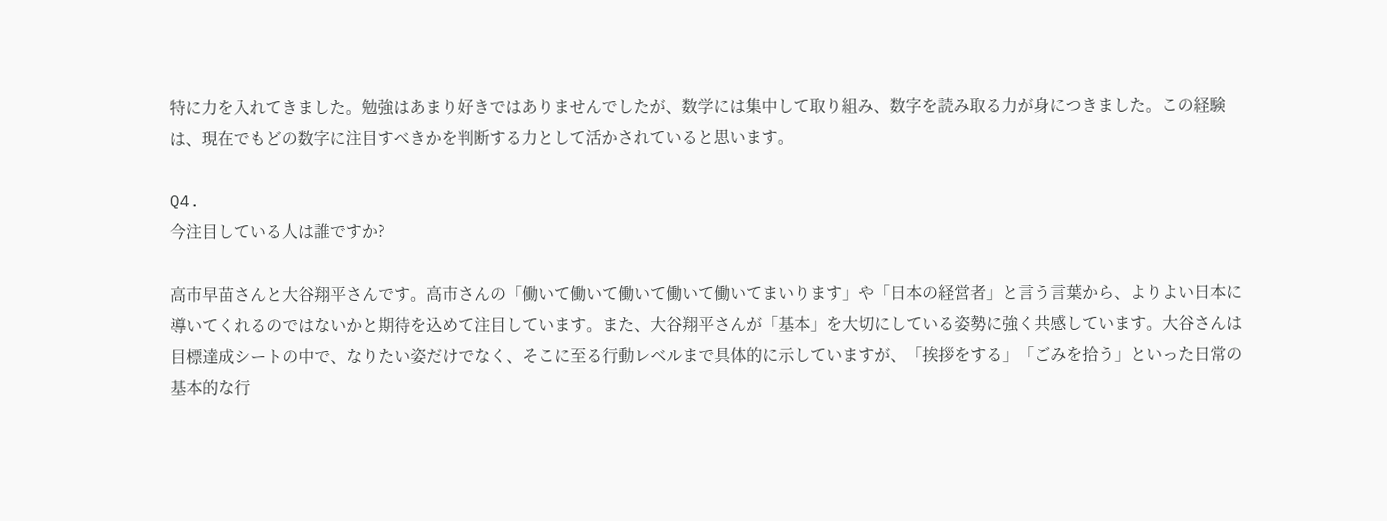特に力を入れてきました。勉強はあまり好きではありませんでしたが、数学には集中して取り組み、数字を読み取る力が身につきました。この経験は、現在でもどの数字に注目すべきかを判断する力として活かされていると思います。

Q4.
今注目している人は誰ですか?

高市早苗さんと大谷翔平さんです。高市さんの「働いて働いて働いて働いて働いてまいります」や「日本の経営者」と言う言葉から、よりよい日本に導いてくれるのではないかと期待を込めて注目しています。また、大谷翔平さんが「基本」を大切にしている姿勢に強く共感しています。大谷さんは目標達成シートの中で、なりたい姿だけでなく、そこに至る行動レベルまで具体的に示していますが、「挨拶をする」「ごみを拾う」といった日常の基本的な行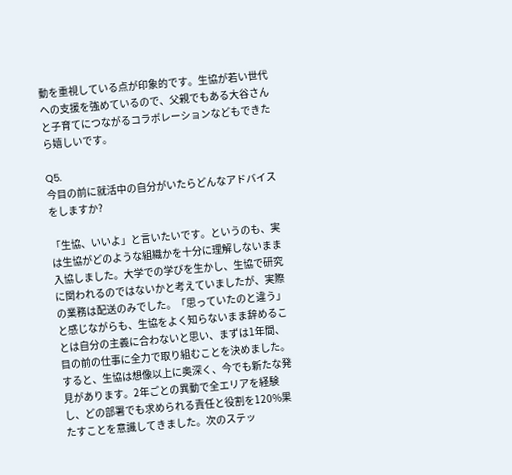動を重視している点が印象的です。生協が若い世代への支援を強めているので、父親でもある大谷さんと子育てにつながるコラボレーションなどもできたら嬉しいです。

Q5.
今目の前に就活中の自分がいたらどんなアドバイスをしますか?

「生協、いいよ」と言いたいです。というのも、実は生協がどのような組織かを十分に理解しないまま入協しました。大学での学びを生かし、生協で研究に関われるのではないかと考えていましたが、実際の業務は配送のみでした。「思っていたのと違う」と感じながらも、生協をよく知らないまま辞めることは自分の主義に合わないと思い、まずは1年間、目の前の仕事に全力で取り組むことを決めました。すると、生協は想像以上に奥深く、今でも新たな発見があります。2年ごとの異動で全エリアを経験し、どの部署でも求められる責任と役割を120%果たすことを意識してきました。次のステッ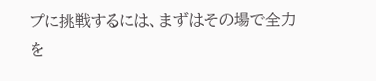プに挑戦するには、まずはその場で全力を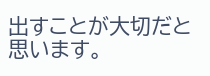出すことが大切だと思います。